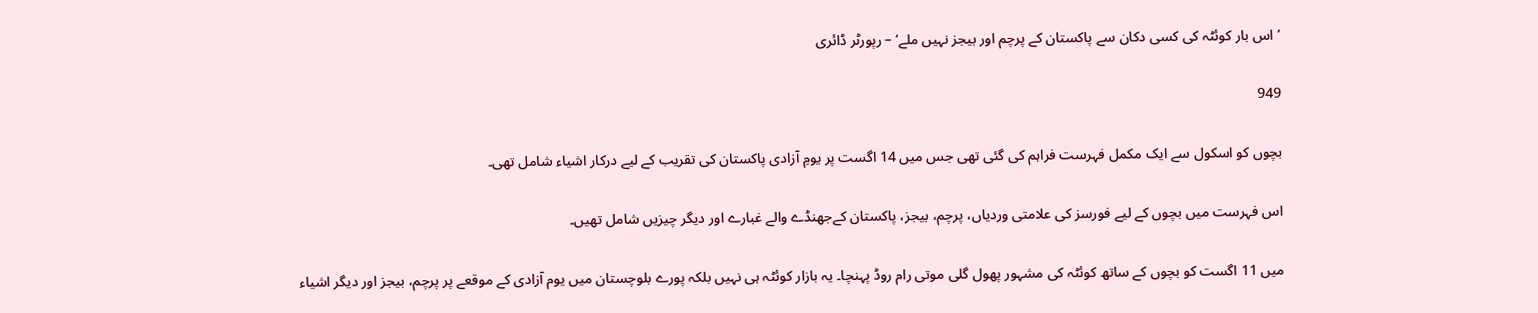’اس بار کوئٹہ کی کسی دکان سے پاکستان کے پرچم اور بیجز نہیں ملے‘ – رپورٹر ڈائری

949

بچوں کو اسکول سے ایک مکمل فہرست فراہم کی گئی تھی جس میں 14 اگست پر یومِ آزادی پاکستان کی تقریب کے لیے درکار اشیاء شامل تھی۔

اس فہرست میں بچوں کے لیے فورسز کی علامتی وردیاں، پرچم، بیجز، پاکستان کےجھنڈے والے غبارے اور دیگر چیزیں شامل تھیں۔

میں 11 اگست کو بچوں کے ساتھ کوئٹہ کی مشہور پھول گلی موتی رام روڈ پہنچا۔ یہ بازار کوئٹہ ہی نہیں بلکہ پورے بلوچستان میں یوم آزادی کے موقعے پر پرچم، بیجز اور دیگر اشیاء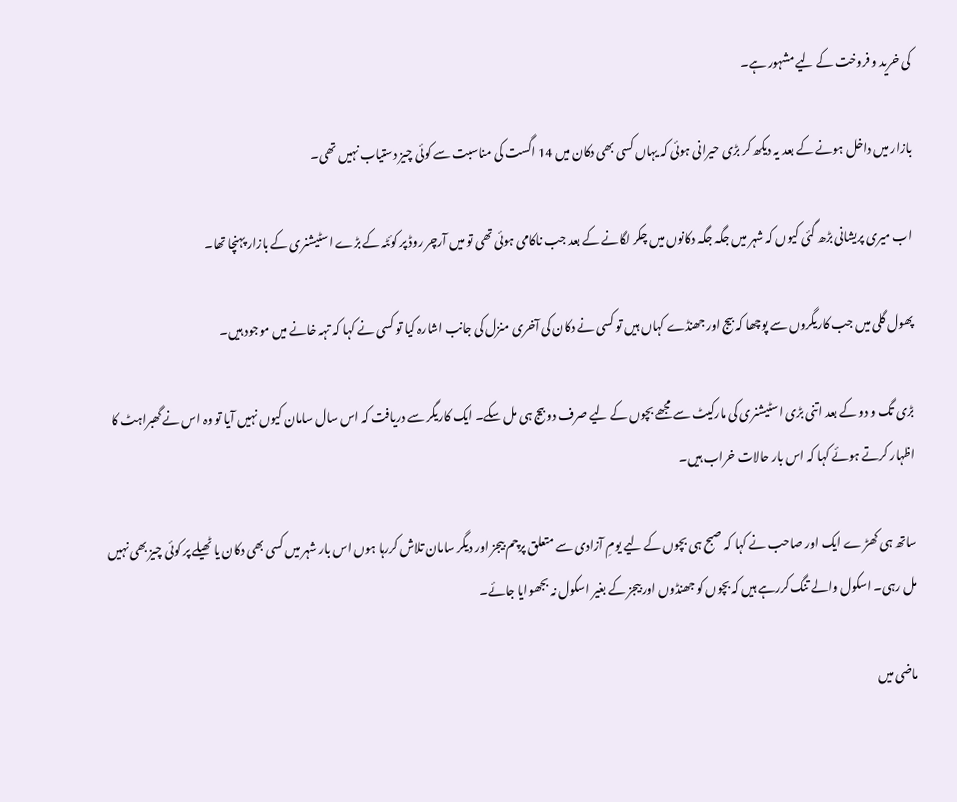کی خرید و فروخت کے لیے مشہور ہے۔

بازار میں داخل ہونے کے بعد یہ دیکھ کر بڑی حیرانی ہوئی کہ یہاں کسی بھی دکان میں 14 اگست کی مناسبت سے کوئی چیز دستیاب نہیں تھی۔

اب میری پریشانی بڑھ گئی کیوں کہ شہر میں جگہ جگہ دکانوں میں چکر لگانے کے بعد جب ناکامی ہوئی تھی تو میں آرچر روڈ پر کوئٹہ کے بڑے اسٹیشنری کے بازار پہنچا تھا۔

پھول گلی میں جب کاریگروں سے پوچھا کہ بیج اور جھنڈے کہاں ہیں تو کسی نے دکان کی آخری منزل کی جانب اشارہ کیا تو کسی نے کہا کہ تہہ خانے میں موجود ہیں۔

بڑی تگ و دو کے بعد اتنی بڑی اسٹیشنری کی مارکیٹ سے مجھے بچوں کے لیے صرف دو بیج ہی مل سکے۔ ایک کاریگر سے دریافت کہ اس سال سامان کیوں نہیں آیا تو وہ اس نے گھبراہٹ کا اظہار کرتے ہوئے کہا کہ اس بار حالات خراب ہیں۔

ساتھ ہی کھڑ ے ایک اور صاحب نے کہا کہ صبح ہی بچوں کے لیے یومِ آزادی سے متعلق پرچم بیجز اور دیگر سامان تلاش کررہا ہوں اس بار شہر میں کسی بھی دکان یا ٹھیلے پر کوئی چیز بھی نہیں مل رہی۔ اسکول والے تنگ کررہے ہیں کہ بچوں کو جھنڈوں اور بیجز کے بغیر اسکول نہ بجھوایا جائے۔

ماضی میں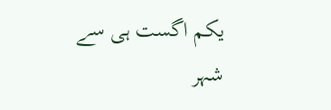یکم اگست ہی سے شہر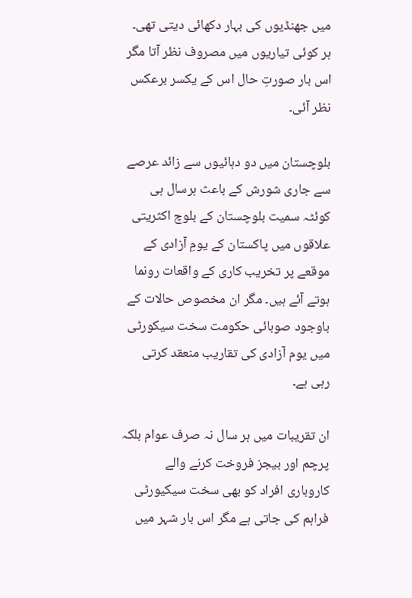میں جھنڈیوں کی بہار دکھائی دیتی تھی۔ ہر کوئی تیاریوں میں مصروف نظر آتا مگر اس بار صورتِ حال اس کے یکسر برعکس نظر آئی۔

بلوچستان میں دو دہائیوں سے زائد عرصے سے جاری شورش کے باعث ہرسال ہی کوئٹہ سمیت بلوچستان کے بلوچ اکثریتی علاقوں میں پاکستان کے یومِ آزادی کے موقعے پر تخریب کاری کے واقعات رونما ہوتے آئے ہیں۔ مگر ان مخصوص حالات کے باوجود صوبائی حکومت سخت سیکورٹی میں یوم آزادی کی تقاریب منعقد کرتی رہی ہے۔

ان تقریبات میں ہر سال نہ صرف عوام بلکہ پرچم اور بیجز فروخت کرنے والے کاروباری افراد کو بھی سخت سیکیورٹی فراہم کی جاتی ہے مگر اس بار شہر میں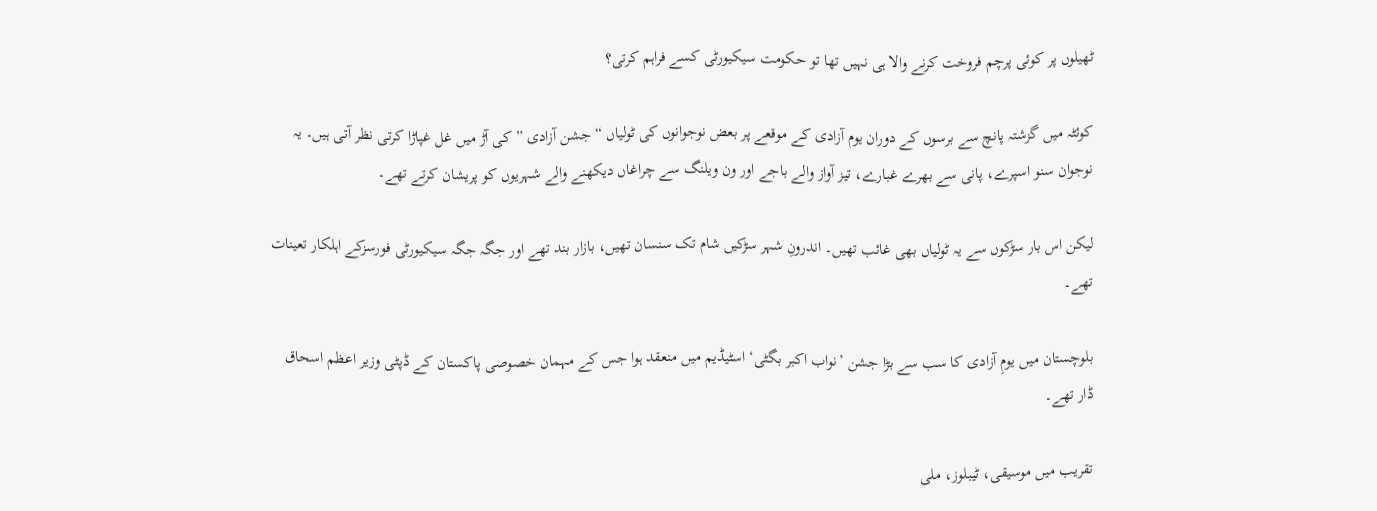ٹھیلوں پر کوئی پرچم فروخت کرنے والا ہی نہیں تھا تو حکومت سیکیورٹی کسے فراہم کرتی؟

کوئٹہ میں گزشتہ پانچ سے برسوں کے دوران یوم آزادی کے موقعے پر بعض نوجوانوں کی ٹولیاں “جشن آزادی ” کی آڑ میں غل غپاڑا کرتی نظر آتی ہیں۔ یہ نوجوان سنو اسپرے، پانی سے بھرے غبارے، تیز آواز والے باجے اور ون ویلنگ سے چراغاں دیکھنے والے شہریوں کو پریشان کرتے تھے۔

لیکن اس بار سڑکوں سے یہ ٹولیاں بھی غائب تھیں۔ اندرونِ شہر سڑکیں شام تک سنسان تھیں، بازار بند تھے اور جگہ جگہ سیکیورٹی فورسزکے اہلکار تعینات تھے۔

بلوچستان میں یومِ آزادی کا سب سے بڑا جشن ’نواب اکبر بگٹی‘ اسٹیڈیم میں منعقد ہوا جس کے مہمان خصوصی پاکستان کے ڈپٹی وزیر اعظم اسحاق ڈار تھے۔

تقریب میں موسیقی، ٹیبلوز، ملی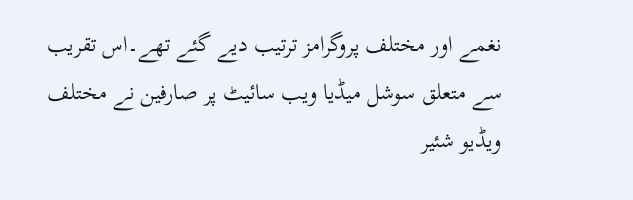نغمے اور مختلف پروگرامز ترتیب دیے گئے تھے۔اس تقریب سے متعلق سوشل میڈیا ویب سائیٹ پر صارفین نے مختلف ویڈیو شئیر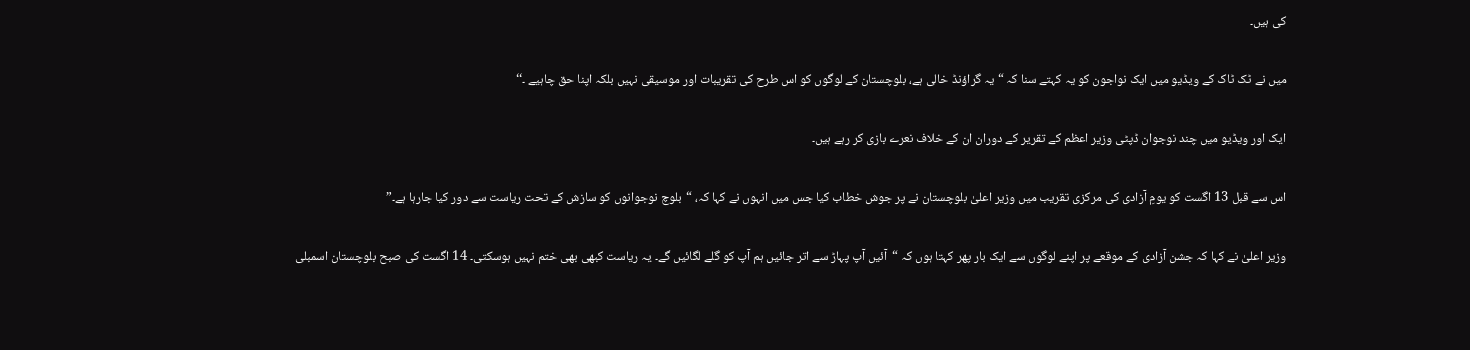کی ہیں۔

میں نے ٹک ٹاک کے ویڈیو میں ایک نواجون کو یہ کہتے سنا کہ “یہ گراؤنڈ خالی ہے، بلوچستان کے لوگوں کو اس طرح کی تقریبات اور موسیقی نہیں بلکہ اپنا حق چاہیے ۔‘‘

ایک اور ویڈیو میں چند نوجوان ڈپٹی وزیر اعظم کے تقریر کے دوران ان کے خلاف نعرے بازی کر رہے ہیں۔

اس سے قبل 13 اگست کو یومِ آزادی کی مرکزی تقریب میں وزیر اعلیٰ بلوچستان نے پر جوش خطاب کیا جس میں انہوں نے کہا کہ، “بلوچ نوجوانوں کو سازش کے تحت ریاست سے دور کیا جارہا ہے۔”

وزیر اعلیٰ نے کہا کہ جشن آزادی کے موقعے پر اپنے لوگوں سے ایک بار پھر کہتا ہوں کہ “آئیں آپ پہاڑ سے اتر جائیں ہم آپ کو گلے لگائیں گے۔ یہ ریاست کبھی بھی ختم نہیں ہوسکتی۔ 14 اگست کی صبح بلوچستان اسمبلی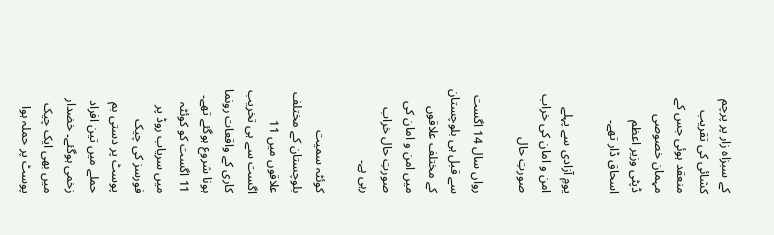کے سبزاہ زار پر پرچم کشائی کی تقریب منعقد ہوئی جس کے مہمان خصوصی ڈپٹی وزیر اعظم اسحاق ڈار تھے۔

یومِ آزادی سے پہلے امن و امان کی خراب صورتِ حال

رواں سال 14 اگست سے قبل ہی بلوچستان کے مختلف علاقوں میں امن و امان کی صورتِ حال خراب رہی ہے۔

کوئٹہ سمیت بلوچستان کے مختلف علاقوں میں 11 اگست سے ہی تخریب کاری کے واقعات رونما ہونا شروع ہوگئے تھے۔ 11 اگست کو کوئٹہ میں سریاب روڈ پر فورسز کی چیک پوسٹ پر دستی بم حملے میں تین افراد زخمی ہوگئے۔ خضدار میں بھی ایک چیک پوسٹ پر حملہ ہوا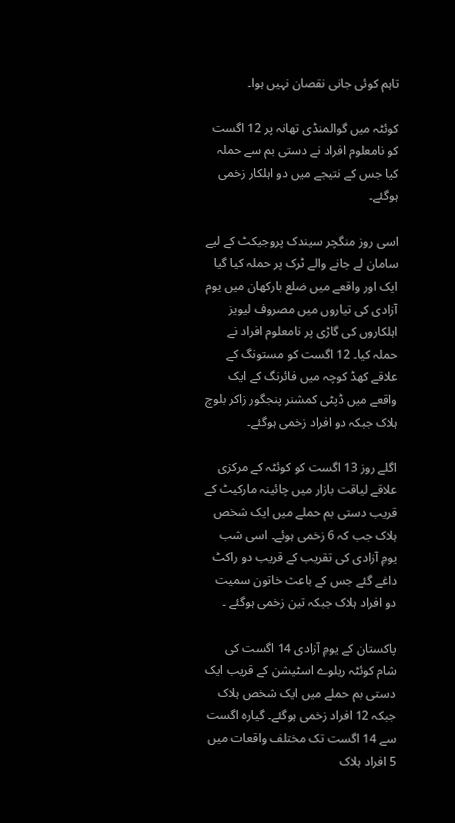تاہم کوئی جانی نقصان نہیں ہوا۔

کوئٹہ میں گوالمنڈی تھانہ پر 12 اگست کو نامعلوم افراد نے دستی بم سے حملہ کیا جس کے نتیجے میں دو اہلکار زخمی ہوگئے۔

اسی روز منگچر سیندک پروجیکٹ کے لیے سامان لے جانے والے ٹرک پر حملہ کیا گیا ایک اور واقعے میں ضلع بارکھان میں یوم آزادی کی تیاروں میں مصروف لیویز اہلکاروں کی گاڑی پر نامعلوم افراد نے حملہ کیا۔ 12 اگست کو مستونگ کے علاقے کھڈ کوچہ میں فائرنگ کے ایک واقعے میں ڈپٹی کمشنر پنجگور زاکر بلوچ ہلاک جبکہ دو افراد زخمی ہوگئے۔

اگلے روز 13 اگست کو کوئٹہ کے مرکزی علاقے لیاقت بازار میں چائینہ مارکیٹ کے قریب دستی بم حملے میں ایک شخص ہلاک جب کہ 6 زخمی ہوئے۔ اسی شب یومِ آزادی کی تقریب کے قریب دو راکٹ داغے گئے جس کے باعث خاتون سمیت دو افراد ہلاک جبکہ تین زخمی ہوگئے ۔

پاکستان کے یومِ آزادی 14 اگست کی شام کوئٹہ ریلوے اسٹیشن کے قریب ایک دستی بم حملے میں ایک شخص ہلاک جبکہ 12 افراد زخمی ہوگئے۔ گیارہ اگست سے 14 اگست تک مختلف واقعات میں 5 افراد ہلاک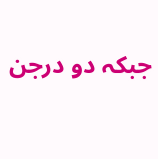جبکہ دو درجن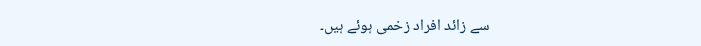سے زائد افراد زخمی ہوئے ہیں۔